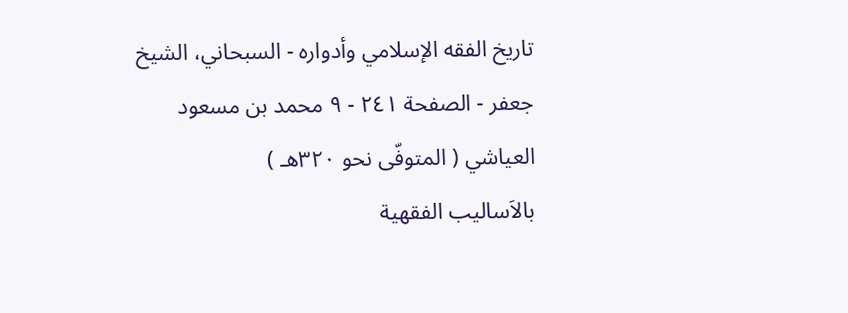تاريخ الفقه الإسلامي وأدواره - السبحاني، الشيخ جعفر - الصفحة ٢٤١ - ٩ محمد بن مسعود العياشي ( المتوفّى نحو ٣٢٠هـ )
بالاَساليب الفقهية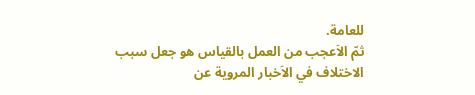للعامة.
ثمّ الاَعجب من العمل بالقياس هو جعل سبب الاختلاف في الاَخبار المروية عن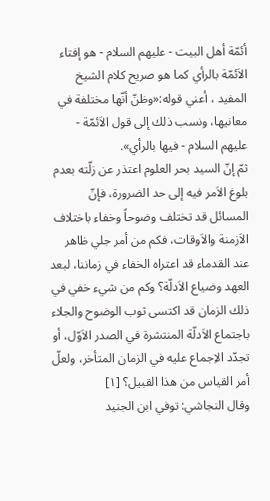أئمّة أهل البيت - عليهم السلام - هو إفتاء الاَئمّة بالرأي كما هو صريح كلام الشيخ المفيد ، أعني قوله:«وظنّ أنّها مختلفة في معانيها، ونسب ذلك إلى قول الاَئمّة - عليهم السلام - فيها بالرأي».
ثمّ إنّ السيد بحر العلوم اعتذر عن زلّته بعدم بلوغ الاَمر فيه إلى حد الضرورة، فإنّ المسائل قد تختلف وضوحاً وخفاء باختلاف الاَزمنة والاَوقات، فكم من أمر جلي ظاهر عند القدماء قد اعتراه الخفاء في زماننا، لبعد العهد وضياع الاَدلّة؟ وكم من شيء خفي في ذلك الزمان قد اكتسى ثوب الوضوح والجلاء باجتماع الاَدلّة المنتشرة في الصدر الاَوّل، أو تجدّد الاِجماع عليه في الزمان المتأخر، ولعلّ أمر القياس من هذا القبيل؟ [١]
وقال النجاشي: توفي ابن الجنيد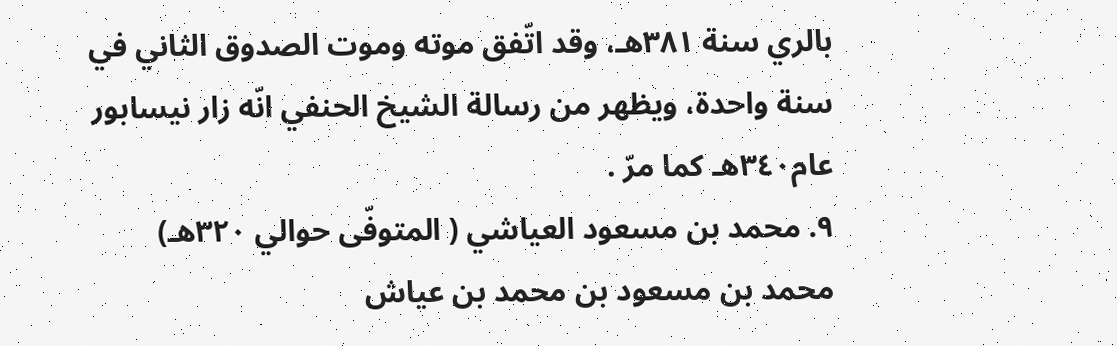بالري سنة ٣٨١هـ، وقد اتّفق موته وموت الصدوق الثاني في سنة واحدة، ويظهر من رسالة الشيخ الحنفي انّه زار نيسابور عام٣٤٠هـ كما مرّ .
٩. محمد بن مسعود العياشي ( المتوفّى حوالي ٣٢٠هـ)
محمد بن مسعود بن محمد بن عياش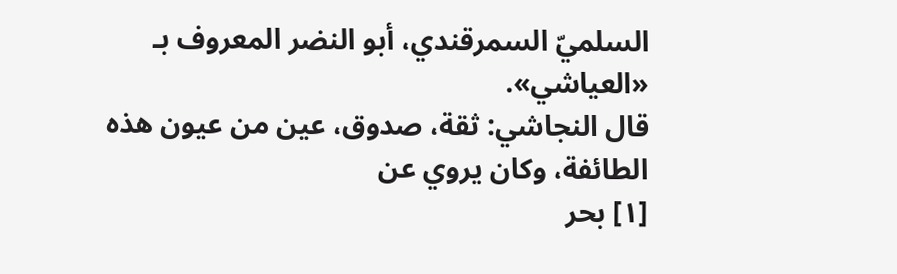السلميّ السمرقندي، أبو النضر المعروف بـ «العياشي».
قال النجاشي: ثقة، صدوق، عين من عيون هذه الطائفة، وكان يروي عن
[١] بحر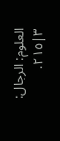العلوم: الرجال: ٣|٢١٥.